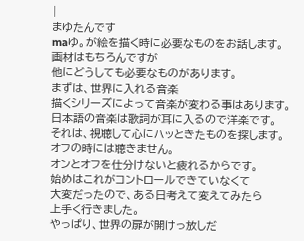|
まゆたんです
maゆ。が絵を描く時に必要なものをお話します。
画材はもちろんですが
他にどうしても必要なものがあります。
まずは、世界に入れる音楽
描くシリーズによって音楽が変わる事はあります。
日本語の音楽は歌詞が耳に入るので洋楽です。
それは、視聴して心にハッときたものを探します。
オフの時には聴きません。
オンとオフを仕分けないと疲れるからです。
始めはこれがコントロールできていなくて
大変だったので、ある日考えて変えてみたら
上手く行きました。
やっぱり、世界の扉が開けっ放しだ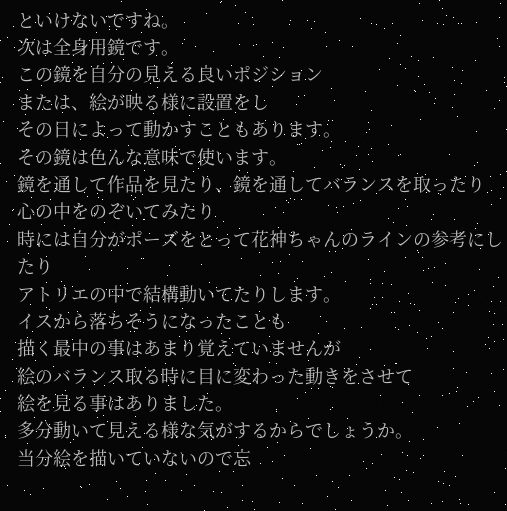といけないですね。
次は全身用鏡です。
この鏡を自分の見える良いポジション
または、絵が映る様に設置をし
その日によって動かすこともあります。
その鏡は色んな意味で使います。
鏡を通して作品を見たり、鏡を通してバランスを取ったり
心の中をのぞいてみたり
時には自分がポーズをとって花神ちゃんのラインの参考にしたり
アトリエの中で結構動いてたりします。
イスから落ちそうになったことも
描く最中の事はあまり覚えていませんが
絵のバランス取る時に目に変わった動きをさせて
絵を見る事はありました。
多分動いて見える様な気がするからでしょうか。
当分絵を描いていないので忘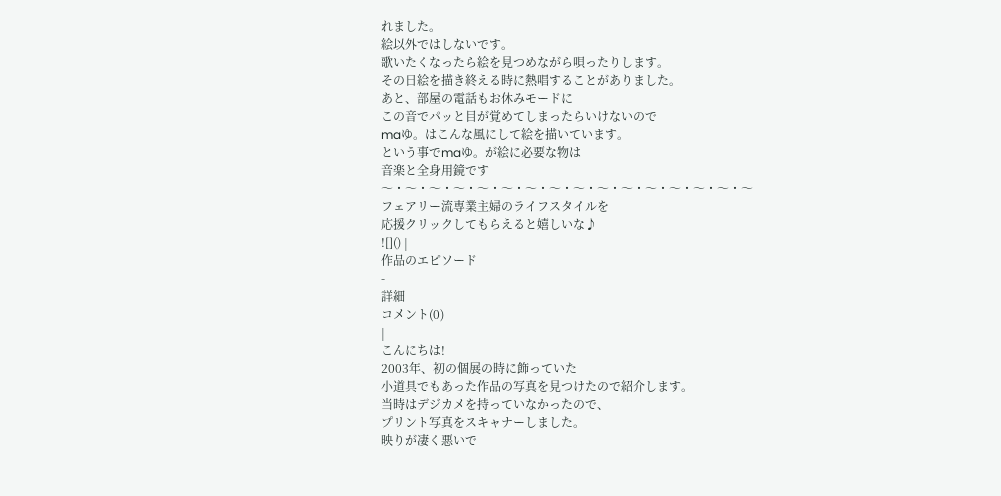れました。
絵以外ではしないです。
歌いたくなったら絵を見つめながら唄ったりします。
その日絵を描き終える時に熱唱することがありました。
あと、部屋の電話もお休みモードに
この音でパッと目が覚めてしまったらいけないので
maゆ。はこんな風にして絵を描いています。
という事でmaゆ。が絵に必要な物は
音楽と全身用鏡です
〜・〜・〜・〜・〜・〜・〜・〜・〜・〜・〜・〜・〜・〜・〜・〜
フェアリー流専業主婦のライフスタイルを
応援クリックしてもらえると嬉しいな♪
![]() |
作品のエピソード
-
詳細
コメント(0)
|
こんにちは!
2003年、初の個展の時に飾っていた
小道具でもあった作品の写真を見つけたので紹介します。
当時はデジカメを持っていなかったので、
プリント写真をスキャナーしました。
映りが凄く悪いで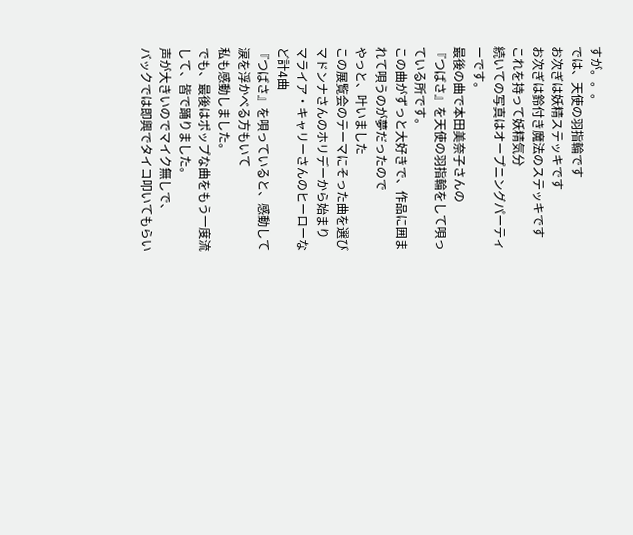すが。。。
では、天使の羽指輪です
お次ぎは妖精ステッキです
お次ぎは鈴付き魔法のステッキです
これを持って妖精気分
続いての写真はオープニングパーティーです。
最後の曲で本田美奈子さんの
『つばさ』を天使の羽指輪をして唄っている所です。
この曲がずっと大好きで、作品に囲まれて唄うのが夢だったので
やっと、叶いました
この展覧会のテーマにそった曲を選び
マドンナさんのホリデーから始まり
マライア・キャリーさんのヒーローなど計4曲
『つばさ』を唄っていると、感動して涙を浮かべる方もいて
私も感動しました。
でも、最後はポップな曲をもう一度流して、皆で踊りました。
声が大きいのでマイク無しで、
バックでは即興でタイコ叩いてもらい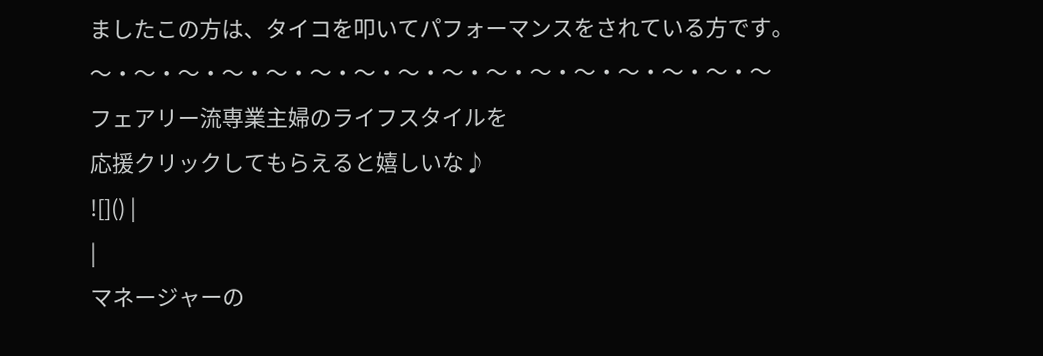ましたこの方は、タイコを叩いてパフォーマンスをされている方です。
〜・〜・〜・〜・〜・〜・〜・〜・〜・〜・〜・〜・〜・〜・〜・〜
フェアリー流専業主婦のライフスタイルを
応援クリックしてもらえると嬉しいな♪
![]() |
|
マネージャーの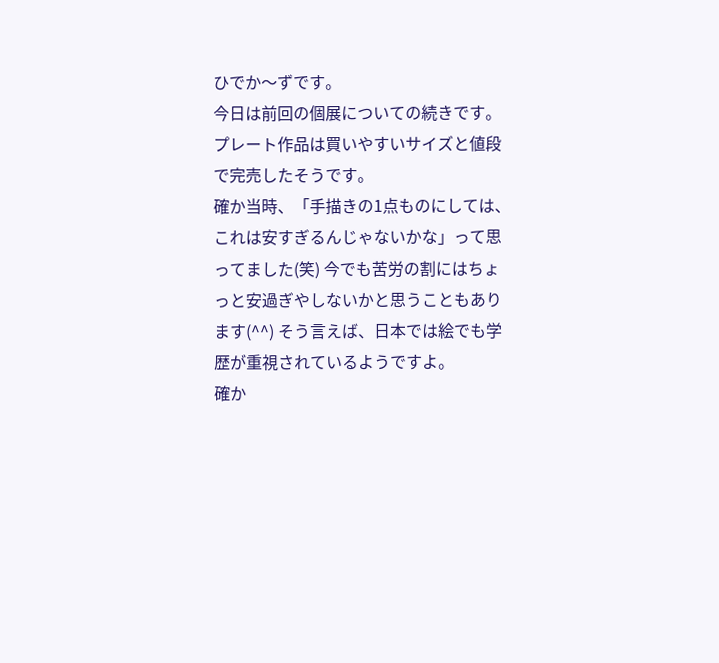ひでか〜ずです。
今日は前回の個展についての続きです。 プレート作品は買いやすいサイズと値段で完売したそうです。
確か当時、「手描きの1点ものにしては、これは安すぎるんじゃないかな」って思ってました(笑) 今でも苦労の割にはちょっと安過ぎやしないかと思うこともあります(^^) そう言えば、日本では絵でも学歴が重視されているようですよ。
確か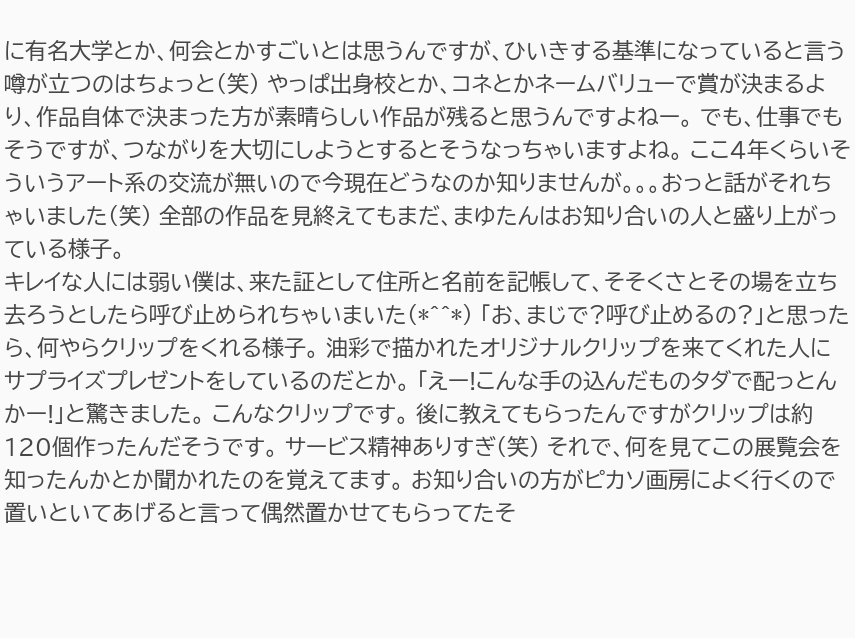に有名大学とか、何会とかすごいとは思うんですが、ひいきする基準になっていると言う噂が立つのはちょっと(笑) やっぱ出身校とか、コネとかネームバリューで賞が決まるより、作品自体で決まった方が素晴らしい作品が残ると思うんですよねー。 でも、仕事でもそうですが、つながりを大切にしようとするとそうなっちゃいますよね。 ここ4年くらいそういうアート系の交流が無いので今現在どうなのか知りませんが。。。おっと話がそれちゃいました(笑) 全部の作品を見終えてもまだ、まゆたんはお知り合いの人と盛り上がっている様子。
キレイな人には弱い僕は、来た証として住所と名前を記帳して、そそくさとその場を立ち去ろうとしたら呼び止められちゃいまいた(*^^*) 「お、まじで?呼び止めるの?」と思ったら、何やらクリップをくれる様子。 油彩で描かれたオリジナルクリップを来てくれた人にサプライズプレゼントをしているのだとか。 「えー!こんな手の込んだものタダで配っとんかー!」と驚きました。 こんなクリップです。 後に教えてもらったんですがクリップは約120個作ったんだそうです。 サービス精神ありすぎ(笑) それで、何を見てこの展覧会を知ったんかとか聞かれたのを覚えてます。 お知り合いの方がピカソ画房によく行くので置いといてあげると言って偶然置かせてもらってたそ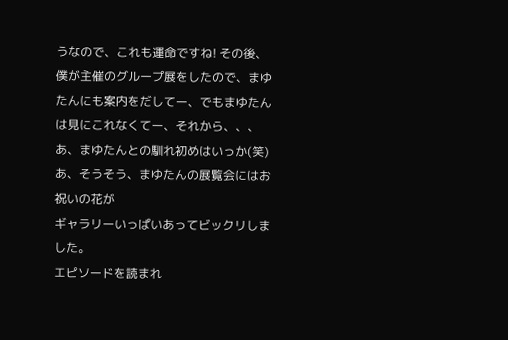うなので、これも運命ですね! その後、僕が主催のグループ展をしたので、まゆたんにも案内をだしてー、でもまゆたんは見にこれなくてー、それから、、、
あ、まゆたんとの馴れ初めはいっか(笑) あ、そうそう、まゆたんの展覧会にはお祝いの花が
ギャラリーいっぱいあってビックリしました。
エピソードを読まれ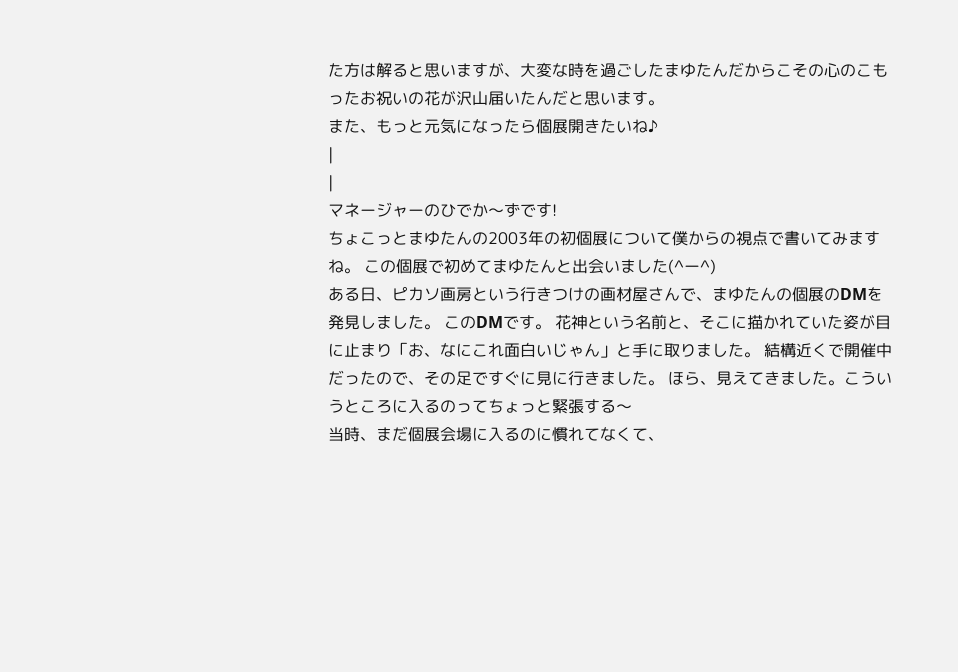た方は解ると思いますが、大変な時を過ごしたまゆたんだからこその心のこもったお祝いの花が沢山届いたんだと思います。
また、もっと元気になったら個展開きたいね♪
|
|
マネージャーのひでか〜ずです!
ちょこっとまゆたんの2003年の初個展について僕からの視点で書いてみますね。 この個展で初めてまゆたんと出会いました(^ー^)
ある日、ピカソ画房という行きつけの画材屋さんで、まゆたんの個展のDMを発見しました。 このDMです。 花神という名前と、そこに描かれていた姿が目に止まり「お、なにこれ面白いじゃん」と手に取りました。 結構近くで開催中だったので、その足ですぐに見に行きました。 ほら、見えてきました。こういうところに入るのってちょっと緊張する〜
当時、まだ個展会場に入るのに慣れてなくて、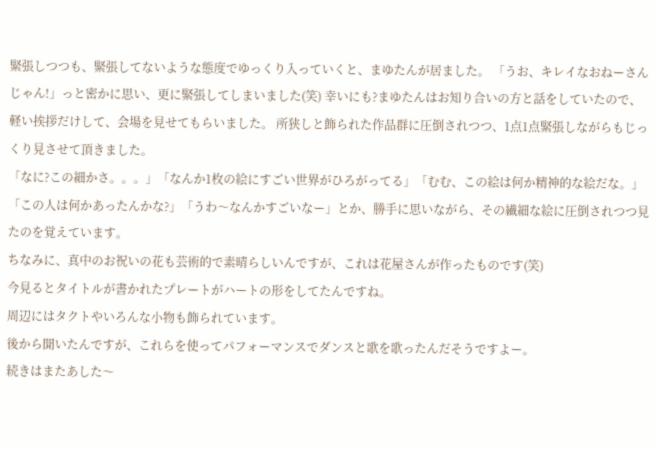緊張しつつも、緊張してないような態度でゆっくり入っていくと、まゆたんが居ました。 「うお、キレイなおねーさんじゃん!」っと密かに思い、更に緊張してしまいました(笑) 幸いにも?まゆたんはお知り合いの方と話をしていたので、軽い挨拶だけして、会場を見せてもらいました。 所狭しと飾られた作品群に圧倒されつつ、1点1点緊張しながらもじっくり見させて頂きました。
「なに?この細かさ。。。」「なんか1枚の絵にすごい世界がひろがってる」「むむ、この絵は何か精神的な絵だな。」「この人は何かあったんかな?」「うわ〜なんかすごいなー」とか、勝手に思いながら、その繊細な絵に圧倒されつつ見たのを覚えています。
ちなみに、真中のお祝いの花も芸術的で素晴らしいんですが、これは花屋さんが作ったものです(笑)
今見るとタイトルが書かれたプレートがハートの形をしてたんですね。
周辺にはタクトやいろんな小物も飾られています。
後から聞いたんですが、これらを使ってパフォーマンスでダンスと歌を歌ったんだそうですよー。
続きはまたあした〜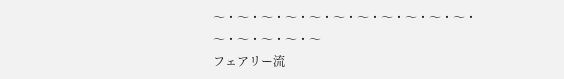〜・〜・〜・〜・〜・〜・〜・〜・〜・〜・〜・〜・〜・〜・〜・〜
フェアリー流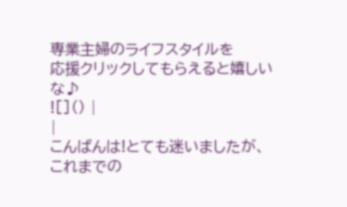専業主婦のライフスタイルを
応援クリックしてもらえると嬉しいな♪
![]() |
|
こんばんは!とても迷いましたが、
これまでの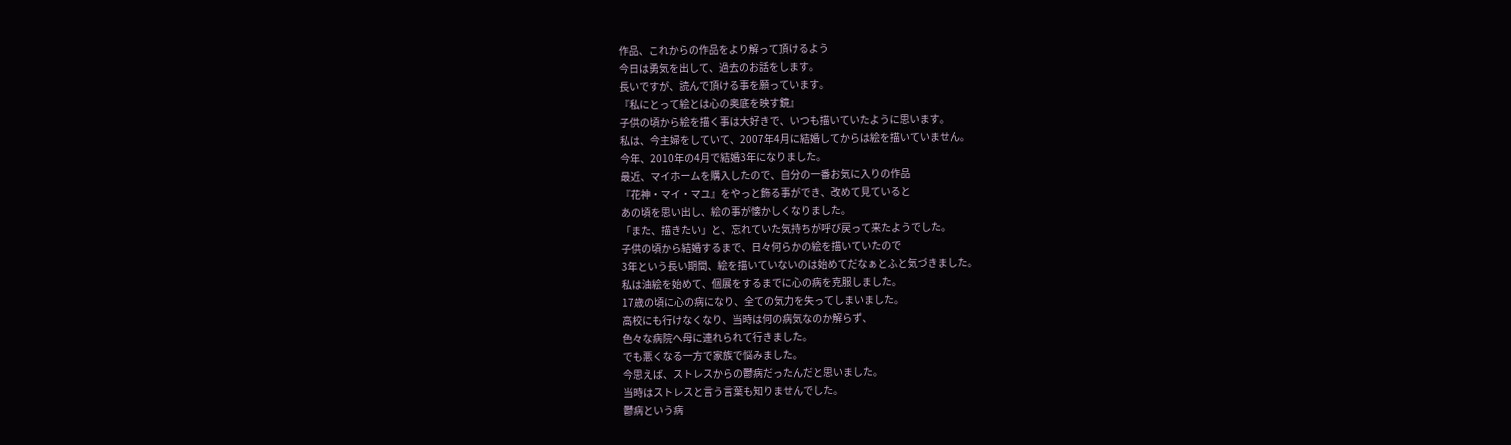作品、これからの作品をより解って頂けるよう
今日は勇気を出して、過去のお話をします。
長いですが、読んで頂ける事を願っています。
『私にとって絵とは心の奥底を映す鏡』
子供の頃から絵を描く事は大好きで、いつも描いていたように思います。
私は、今主婦をしていて、2007年4月に結婚してからは絵を描いていません。
今年、2010年の4月で結婚3年になりました。
最近、マイホームを購入したので、自分の一番お気に入りの作品
『花神・マイ・マユ』をやっと飾る事ができ、改めて見ていると
あの頃を思い出し、絵の事が懐かしくなりました。
「また、描きたい」と、忘れていた気持ちが呼び戻って来たようでした。
子供の頃から結婚するまで、日々何らかの絵を描いていたので
3年という長い期間、絵を描いていないのは始めてだなぁとふと気づきました。
私は油絵を始めて、個展をするまでに心の病を克服しました。
17歳の頃に心の病になり、全ての気力を失ってしまいました。
高校にも行けなくなり、当時は何の病気なのか解らず、
色々な病院へ母に連れられて行きました。
でも悪くなる一方で家族で悩みました。
今思えば、ストレスからの鬱病だったんだと思いました。
当時はストレスと言う言葉も知りませんでした。
鬱病という病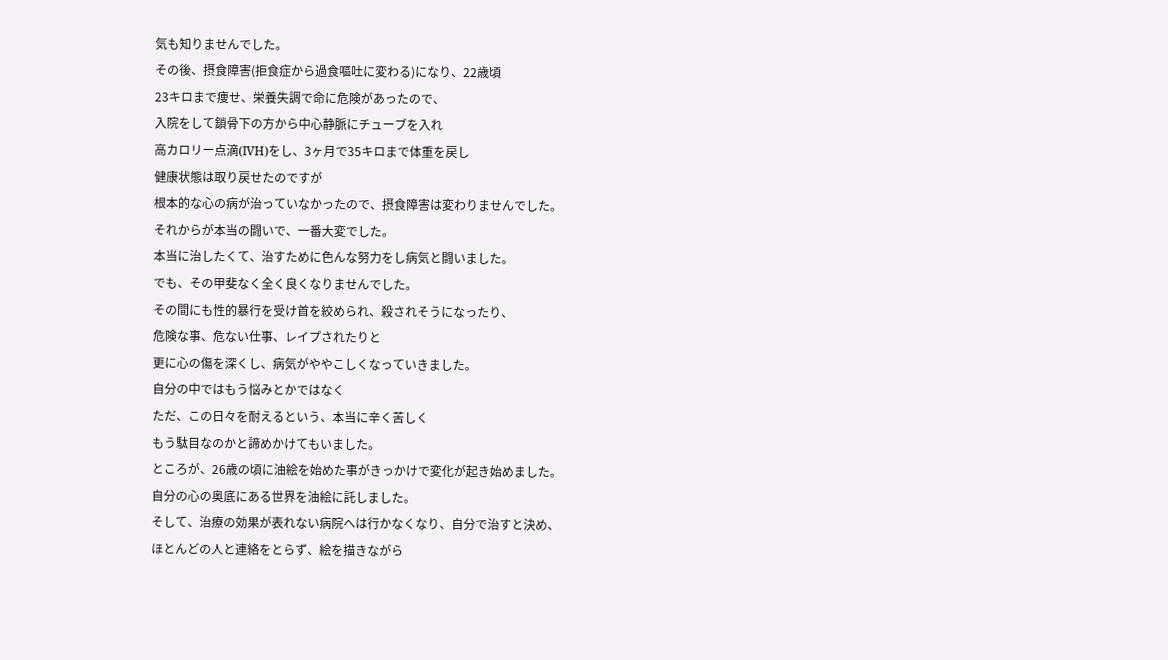気も知りませんでした。
その後、摂食障害(拒食症から過食嘔吐に変わる)になり、22歳頃
23キロまで痩せ、栄養失調で命に危険があったので、
入院をして鎖骨下の方から中心静脈にチューブを入れ
高カロリー点滴(IVH)をし、3ヶ月で35キロまで体重を戻し
健康状態は取り戻せたのですが
根本的な心の病が治っていなかったので、摂食障害は変わりませんでした。
それからが本当の闘いで、一番大変でした。
本当に治したくて、治すために色んな努力をし病気と闘いました。
でも、その甲斐なく全く良くなりませんでした。
その間にも性的暴行を受け首を絞められ、殺されそうになったり、
危険な事、危ない仕事、レイプされたりと
更に心の傷を深くし、病気がややこしくなっていきました。
自分の中ではもう悩みとかではなく
ただ、この日々を耐えるという、本当に辛く苦しく
もう駄目なのかと諦めかけてもいました。
ところが、26歳の頃に油絵を始めた事がきっかけで変化が起き始めました。
自分の心の奥底にある世界を油絵に託しました。
そして、治療の効果が表れない病院へは行かなくなり、自分で治すと決め、
ほとんどの人と連絡をとらず、絵を描きながら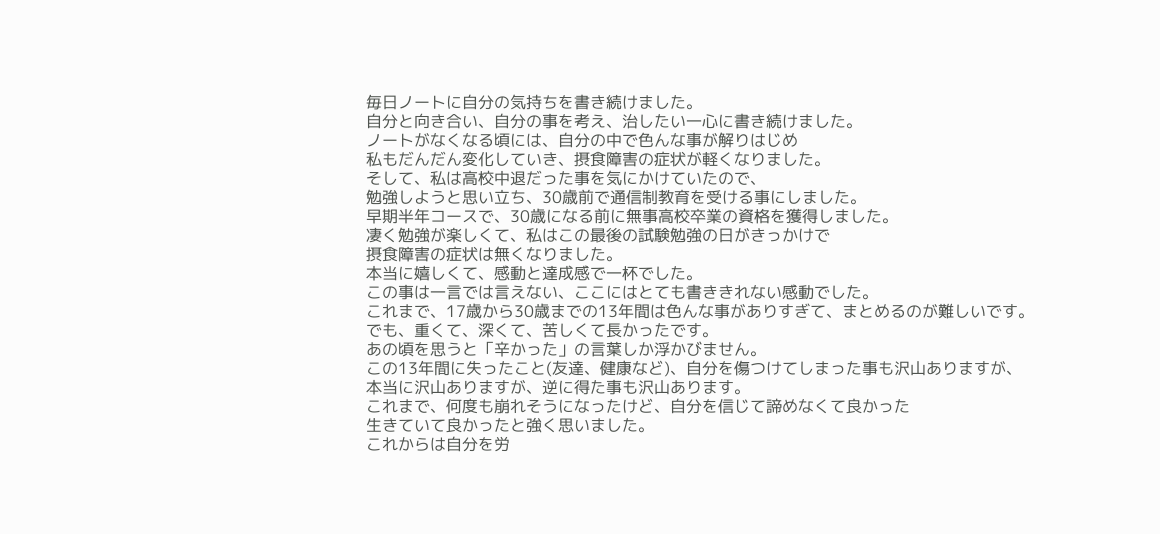毎日ノートに自分の気持ちを書き続けました。
自分と向き合い、自分の事を考え、治したい一心に書き続けました。
ノートがなくなる頃には、自分の中で色んな事が解りはじめ
私もだんだん変化していき、摂食障害の症状が軽くなりました。
そして、私は高校中退だった事を気にかけていたので、
勉強しようと思い立ち、30歳前で通信制教育を受ける事にしました。
早期半年コースで、30歳になる前に無事高校卒業の資格を獲得しました。
凄く勉強が楽しくて、私はこの最後の試験勉強の日がきっかけで
摂食障害の症状は無くなりました。
本当に嬉しくて、感動と達成感で一杯でした。
この事は一言では言えない、ここにはとても書ききれない感動でした。
これまで、17歳から30歳までの13年間は色んな事がありすぎて、まとめるのが難しいです。
でも、重くて、深くて、苦しくて長かったです。
あの頃を思うと「辛かった」の言葉しか浮かびません。
この13年間に失ったこと(友達、健康など)、自分を傷つけてしまった事も沢山ありますが、
本当に沢山ありますが、逆に得た事も沢山あります。
これまで、何度も崩れそうになったけど、自分を信じて諦めなくて良かった
生きていて良かったと強く思いました。
これからは自分を労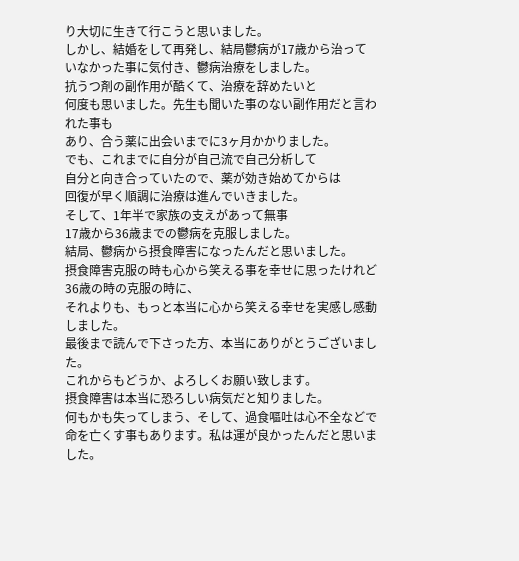り大切に生きて行こうと思いました。
しかし、結婚をして再発し、結局鬱病が17歳から治って
いなかった事に気付き、鬱病治療をしました。
抗うつ剤の副作用が酷くて、治療を辞めたいと
何度も思いました。先生も聞いた事のない副作用だと言われた事も
あり、合う薬に出会いまでに3ヶ月かかりました。
でも、これまでに自分が自己流で自己分析して
自分と向き合っていたので、薬が効き始めてからは
回復が早く順調に治療は進んでいきました。
そして、1年半で家族の支えがあって無事
17歳から36歳までの鬱病を克服しました。
結局、鬱病から摂食障害になったんだと思いました。
摂食障害克服の時も心から笑える事を幸せに思ったけれど
36歳の時の克服の時に、
それよりも、もっと本当に心から笑える幸せを実感し感動しました。
最後まで読んで下さった方、本当にありがとうございました。
これからもどうか、よろしくお願い致します。
摂食障害は本当に恐ろしい病気だと知りました。
何もかも失ってしまう、そして、過食嘔吐は心不全などで
命を亡くす事もあります。私は運が良かったんだと思いました。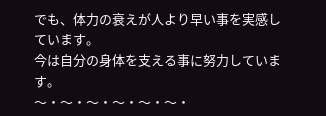でも、体力の衰えが人より早い事を実感しています。
今は自分の身体を支える事に努力しています。
〜・〜・〜・〜・〜・〜・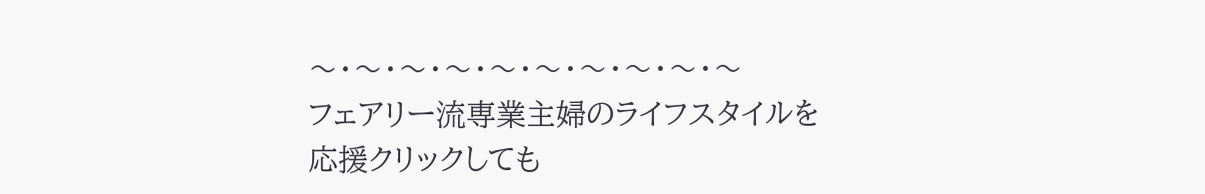〜・〜・〜・〜・〜・〜・〜・〜・〜・〜
フェアリー流専業主婦のライフスタイルを
応援クリックしても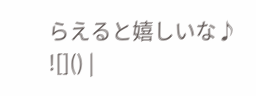らえると嬉しいな♪
![]() |